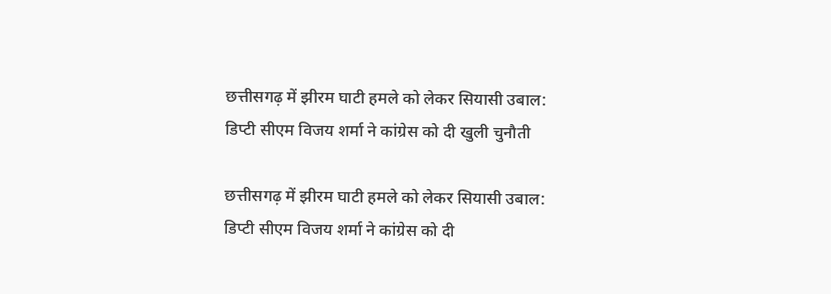छत्तीसगढ़ में झीरम घाटी हमले को लेकर सियासी उबाल: डिप्टी सीएम विजय शर्मा ने कांग्रेस को दी खुली चुनौती

छत्तीसगढ़ में झीरम घाटी हमले को लेकर सियासी उबाल: डिप्टी सीएम विजय शर्मा ने कांग्रेस को दी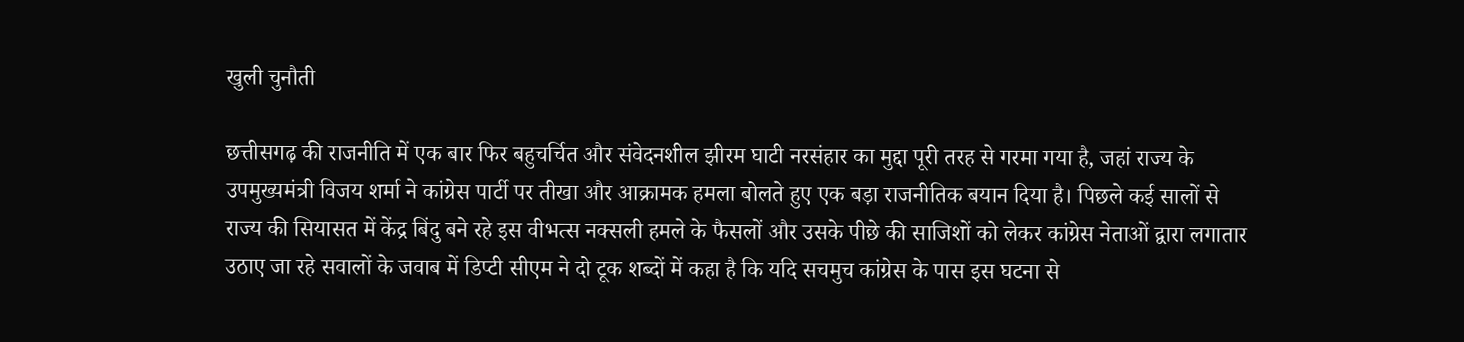खुली चुनौती

छत्तीसगढ़ की राजनीति में एक बार फिर बहुचर्चित और संवेदनशील झीरम घाटी नरसंहार का मुद्दा पूरी तरह से गरमा गया है, जहां राज्य के उपमुख्यमंत्री विजय शर्मा ने कांग्रेस पार्टी पर तीखा और आक्रामक हमला बोलते हुए एक बड़ा राजनीतिक बयान दिया है। पिछले कई सालों से राज्य की सियासत में केंद्र बिंदु बने रहे इस वीभत्स नक्सली हमले के फैसलों और उसके पीछे की साजिशों को लेकर कांग्रेस नेताओं द्वारा लगातार उठाए जा रहे सवालों के जवाब में डिप्टी सीएम ने दो टूक शब्दों में कहा है कि यदि सचमुच कांग्रेस के पास इस घटना से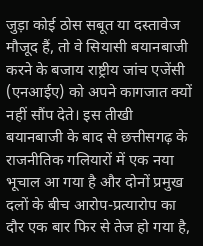जुड़ा कोई ठोस सबूत या दस्तावेज मौजूद हैं, तो वे सियासी बयानबाजी करने के बजाय राष्ट्रीय जांच एजेंसी (एनआईए) को अपने कागजात क्यों नहीं सौंप देते। इस तीखी बयानबाजी के बाद से छत्तीसगढ़ के राजनीतिक गलियारों में एक नया भूचाल आ गया है और दोनों प्रमुख दलों के बीच आरोप-प्रत्यारोप का दौर एक बार फिर से तेज हो गया है,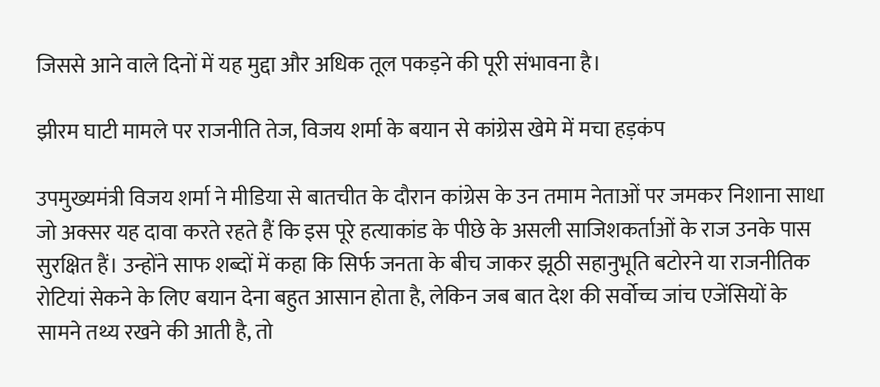जिससे आने वाले दिनों में यह मुद्दा और अधिक तूल पकड़ने की पूरी संभावना है।

झीरम घाटी मामले पर राजनीति तेज, विजय शर्मा के बयान से कांग्रेस खेमे में मचा हड़कंप

उपमुख्यमंत्री विजय शर्मा ने मीडिया से बातचीत के दौरान कांग्रेस के उन तमाम नेताओं पर जमकर निशाना साधा जो अक्सर यह दावा करते रहते हैं कि इस पूरे हत्याकांड के पीछे के असली साजिशकर्ताओं के राज उनके पास सुरक्षित हैं। उन्होंने साफ शब्दों में कहा कि सिर्फ जनता के बीच जाकर झूठी सहानुभूति बटोरने या राजनीतिक रोटियां सेकने के लिए बयान देना बहुत आसान होता है, लेकिन जब बात देश की सर्वोच्च जांच एजेंसियों के सामने तथ्य रखने की आती है, तो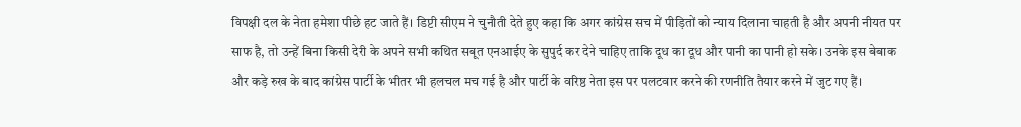विपक्षी दल के नेता हमेशा पीछे हट जाते हैं। डिप्टी सीएम ने चुनौती देते हुए कहा कि अगर कांग्रेस सच में पीड़ितों को न्याय दिलाना चाहती है और अपनी नीयत पर साफ है, तो उन्हें बिना किसी देरी के अपने सभी कथित सबूत एनआईए के सुपुर्द कर देने चाहिए ताकि दूध का दूध और पानी का पानी हो सके। उनके इस बेबाक और कड़े रुख के बाद कांग्रेस पार्टी के भीतर भी हलचल मच गई है और पार्टी के वरिष्ठ नेता इस पर पलटवार करने की रणनीति तैयार करने में जुट गए हैं।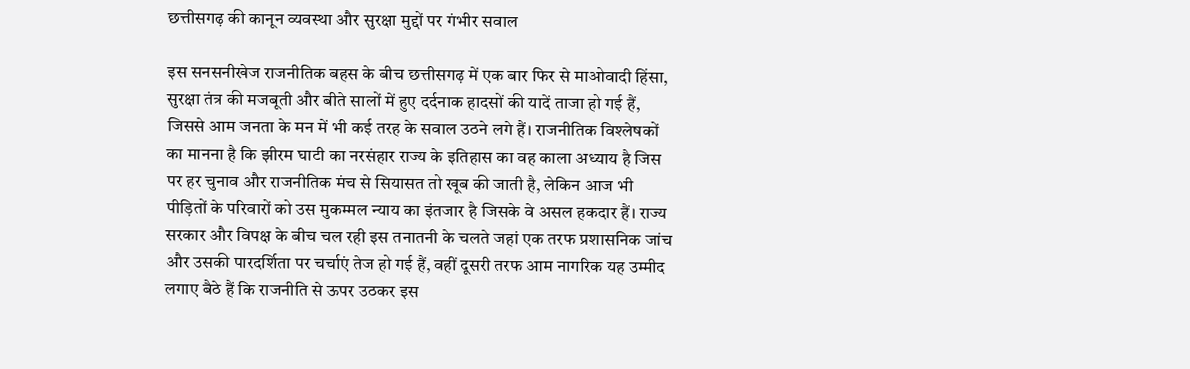छत्तीसगढ़ की कानून व्यवस्था और सुरक्षा मुद्दों पर गंभीर सवाल

इस सनसनीखेज राजनीतिक बहस के बीच छत्तीसगढ़ में एक बार फिर से माओवादी हिंसा, सुरक्षा तंत्र की मजबूती और बीते सालों में हुए दर्दनाक हादसों की यादें ताजा हो गई हैं, जिससे आम जनता के मन में भी कई तरह के सवाल उठने लगे हैं। राजनीतिक विश्लेषकों का मानना है कि झीरम घाटी का नरसंहार राज्य के इतिहास का वह काला अध्याय है जिस पर हर चुनाव और राजनीतिक मंच से सियासत तो खूब की जाती है, लेकिन आज भी पीड़ितों के परिवारों को उस मुकम्मल न्याय का इंतजार है जिसके वे असल हकदार हैं। राज्य सरकार और विपक्ष के बीच चल रही इस तनातनी के चलते जहां एक तरफ प्रशासनिक जांच और उसकी पारदर्शिता पर चर्चाएं तेज हो गई हैं, वहीं दूसरी तरफ आम नागरिक यह उम्मीद लगाए बैठे हैं कि राजनीति से ऊपर उठकर इस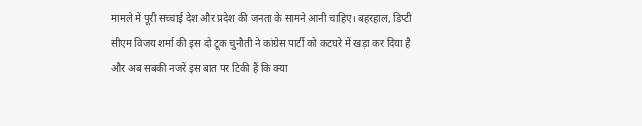मामले में पूरी सच्चाई देश और प्रदेश की जनता के सामने आनी चाहिए। बहरहाल, डिप्टी सीएम विजय शर्मा की इस दो टूक चुनौती ने कांग्रेस पार्टी को कटघरे में खड़ा कर दिया है और अब सबकी नजरें इस बात पर टिकी हैं कि क्या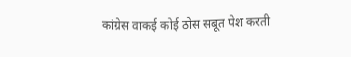कांग्रेस वाकई कोई ठोस सबूत पेश करती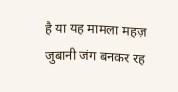है या यह मामला महज़ जुबानी जंग बनकर रह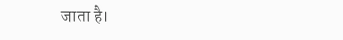जाता है।